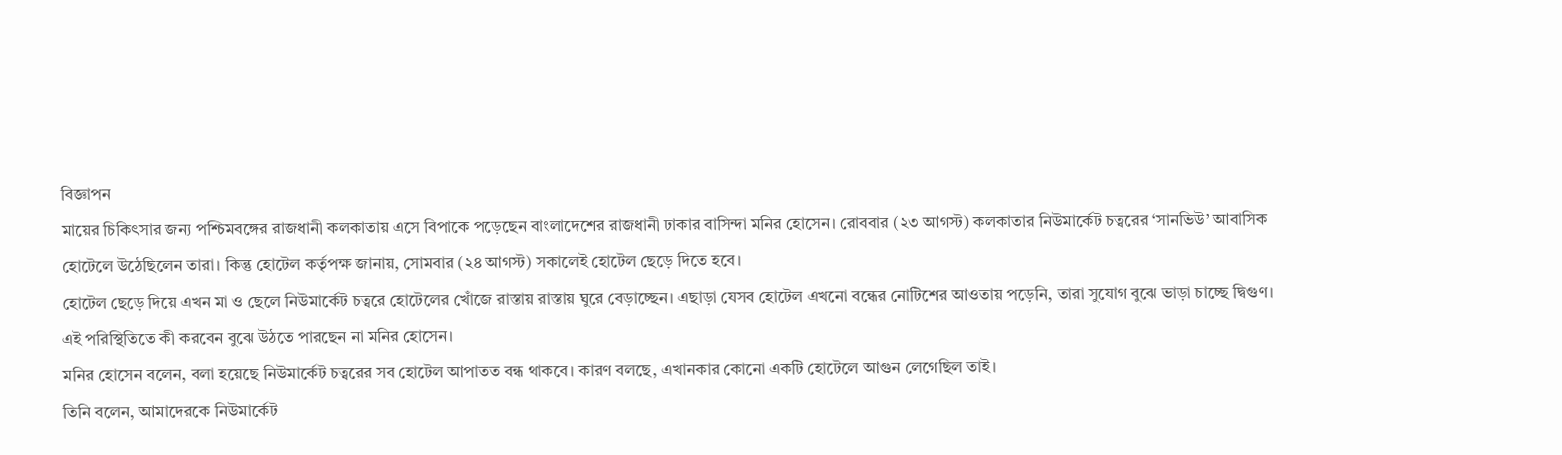বিজ্ঞাপন
মায়ের চিকিৎসার জন্য পশ্চিমবঙ্গের রাজধানী কলকাতায় এসে বিপাকে পড়েছেন বাংলাদেশের রাজধানী ঢাকার বাসিন্দা মনির হোসেন। রোববার (২৩ আগস্ট) কলকাতার নিউমার্কেট চত্বরের ‘সানভিউ’ আবাসিক হোটেলে উঠেছিলেন তারা। কিন্তু হোটেল কর্তৃপক্ষ জানায়, সোমবার (২৪ আগস্ট) সকালেই হোটেল ছেড়ে দিতে হবে।
হোটেল ছেড়ে দিয়ে এখন মা ও ছেলে নিউমার্কেট চত্বরে হোটেলের খোঁজে রাস্তায় রাস্তায় ঘুরে বেড়াচ্ছেন। এছাড়া যেসব হোটেল এখনো বন্ধের নোটিশের আওতায় পড়েনি, তারা সুযোগ বুঝে ভাড়া চাচ্ছে দ্বিগুণ। এই পরিস্থিতিতে কী করবেন বুঝে উঠতে পারছেন না মনির হোসেন।
মনির হোসেন বলেন, বলা হয়েছে নিউমার্কেট চত্বরের সব হোটেল আপাতত বন্ধ থাকবে। কারণ বলছে, এখানকার কোনো একটি হোটেলে আগুন লেগেছিল তাই।
তিনি বলেন, আমাদেরকে নিউমার্কেট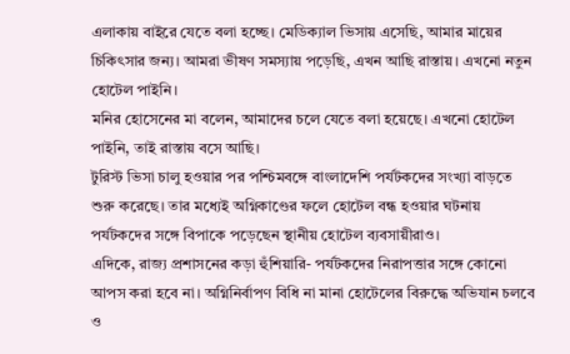এলাকায় বাইরে যেতে বলা হচ্ছে। মেডিক্যাল ভিসায় এসেছি, আমার মায়ের চিকিৎসার জন্য। আমরা ভীষণ সমস্যায় পড়েছি, এখন আছি রাস্তায়। এখনো নতুন হোটেল পাইনি।
মনির হোসেনের মা বলেন, আমাদের চলে যেতে বলা হয়েছে। এখনো হোটেল পাইনি, তাই রাস্তায় বসে আছি।
টুরিস্ট ভিসা চালু হওয়ার পর পশ্চিমবঙ্গে বাংলাদেশি পর্যটকদের সংখ্যা বাড়তে শুরু করেছে। তার মধ্যেই অগ্নিকাণ্ডের ফলে হোটেল বন্ধ হওয়ার ঘটনায় পর্যটকদের সঙ্গে বিপাকে পড়েছেন স্থানীয় হোটেল ব্যবসায়ীরাও।
এদিকে, রাজ্য প্রশাসনের কড়া হুঁশিয়ারি- পর্যটকদের নিরাপত্তার সঙ্গে কোনো আপস করা হবে না। অগ্নিনির্বাপণ বিধি না মানা হোটেলের বিরুদ্ধে অভিযান চলবে ও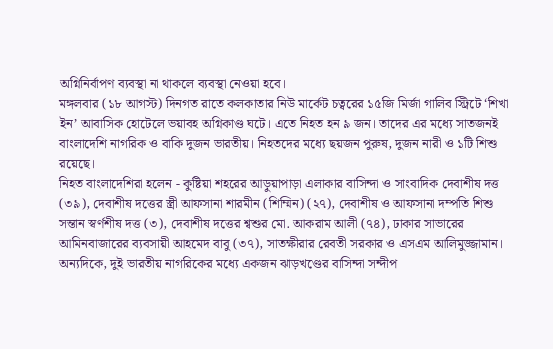অগ্নিনির্বাপণ ব্যবস্থা না থাকলে ব্যবস্থা নেওয়া হবে।
মঙ্গলবার (১৮ আগস্ট) দিনগত রাতে কলকাতার নিউ মার্কেট চত্বরের ১৫জি মির্জা গালিব স্ট্রিটে ‘শিখা ইন’ আবাসিক হোটেলে ভয়াবহ অগ্নিকাণ্ড ঘটে। এতে নিহত হন ৯ জন। তাদের এর মধ্যে সাতজনই বাংলাদেশি নাগরিক ও বাকি দুজন ভারতীয়। নিহতদের মধ্যে ছয়জন পুরুষ, দুজন নারী ও ১টি শিশু রয়েছে।
নিহত বাংলাদেশিরা হলেন - কুষ্টিয়া শহরের আড়ুয়াপাড়া এলাকার বাসিন্দা ও সাংবাদিক দেবাশীষ দত্ত (৩৯), দেবাশীষ দত্তের স্ত্রী আফসানা শারমীন (শিম্মিন) (২৭), দেবাশীষ ও আফসানা দম্পতি শিশু সন্তান স্বর্ণশীষ দত্ত (৩), দেবাশীষ দত্তের শ্বশুর মো. আকরাম আলী (৭৪), ঢাকার সাভারের আমিনবাজারের ব্যবসায়ী আহমেদ বাবু (৩৭), সাতক্ষীরার রেবতী সরকার ও এসএম আলিমুজ্জামান।
অন্যদিকে, দুই ভারতীয় নাগরিকের মধ্যে একজন ঝাড়খণ্ডের বাসিন্দা সন্দীপ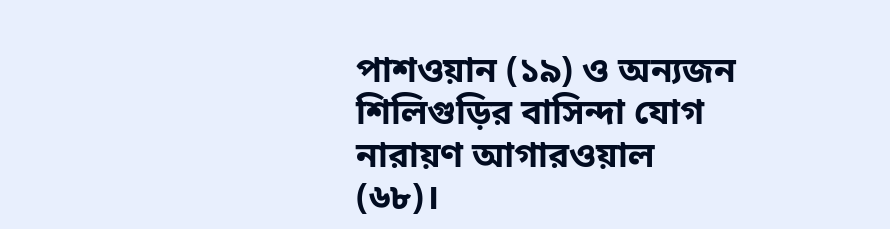পাশওয়ান (১৯) ও অন্যজন শিলিগুড়ির বাসিন্দা যোগ নারায়ণ আগারওয়াল (৬৮)।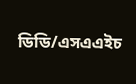ডিডি/এসএএইচ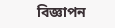বিজ্ঞাপন